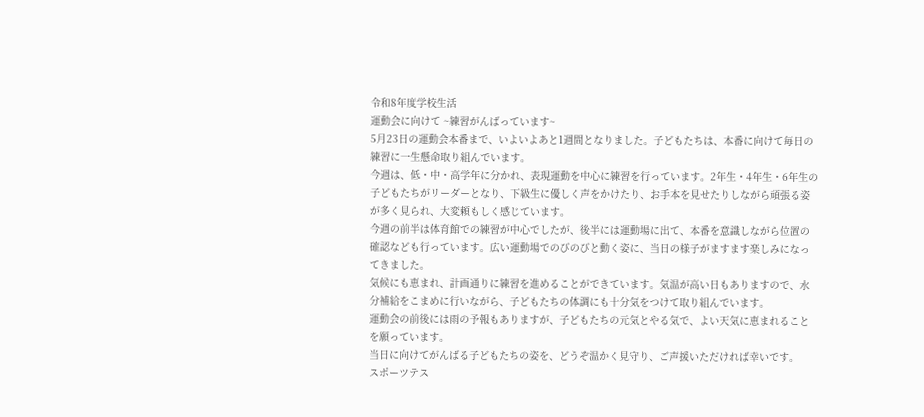令和8年度学校生活
運動会に向けて ~練習がんばっています~
5月23日の運動会本番まで、いよいよあと1週間となりました。子どもたちは、本番に向けて毎日の練習に一生懸命取り組んでいます。
今週は、低・中・高学年に分かれ、表現運動を中心に練習を行っています。2年生・4年生・6年生の子どもたちがリーダーとなり、下級生に優しく声をかけたり、お手本を見せたりしながら頑張る姿が多く見られ、大変頼もしく感じています。
今週の前半は体育館での練習が中心でしたが、後半には運動場に出て、本番を意識しながら位置の確認なども行っています。広い運動場でのびのびと動く姿に、当日の様子がますます楽しみになってきました。
気候にも恵まれ、計画通りに練習を進めることができています。気温が高い日もありますので、水分補給をこまめに行いながら、子どもたちの体調にも十分気をつけて取り組んでいます。
運動会の前後には雨の予報もありますが、子どもたちの元気とやる気で、よい天気に恵まれることを願っています。
当日に向けてがんばる子どもたちの姿を、どうぞ温かく見守り、ご声援いただければ幸いです。
スポーツテス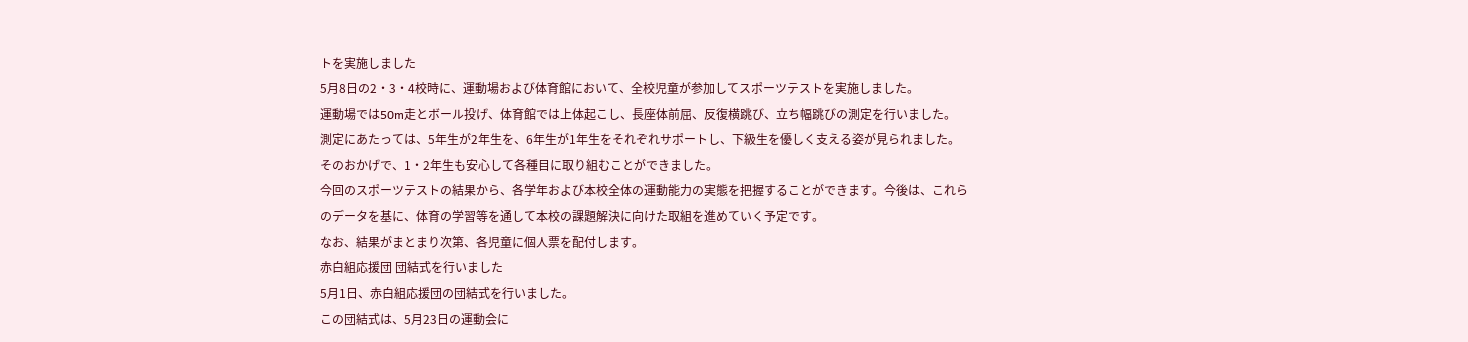トを実施しました
5月8日の2・3・4校時に、運動場および体育館において、全校児童が参加してスポーツテストを実施しました。
運動場では50m走とボール投げ、体育館では上体起こし、長座体前屈、反復横跳び、立ち幅跳びの測定を行いました。
測定にあたっては、5年生が2年生を、6年生が1年生をそれぞれサポートし、下級生を優しく支える姿が見られました。そのおかげで、1・2年生も安心して各種目に取り組むことができました。
今回のスポーツテストの結果から、各学年および本校全体の運動能力の実態を把握することができます。今後は、これらのデータを基に、体育の学習等を通して本校の課題解決に向けた取組を進めていく予定です。
なお、結果がまとまり次第、各児童に個人票を配付します。
赤白組応援団 団結式を行いました
5月1日、赤白組応援団の団結式を行いました。
この団結式は、5月23日の運動会に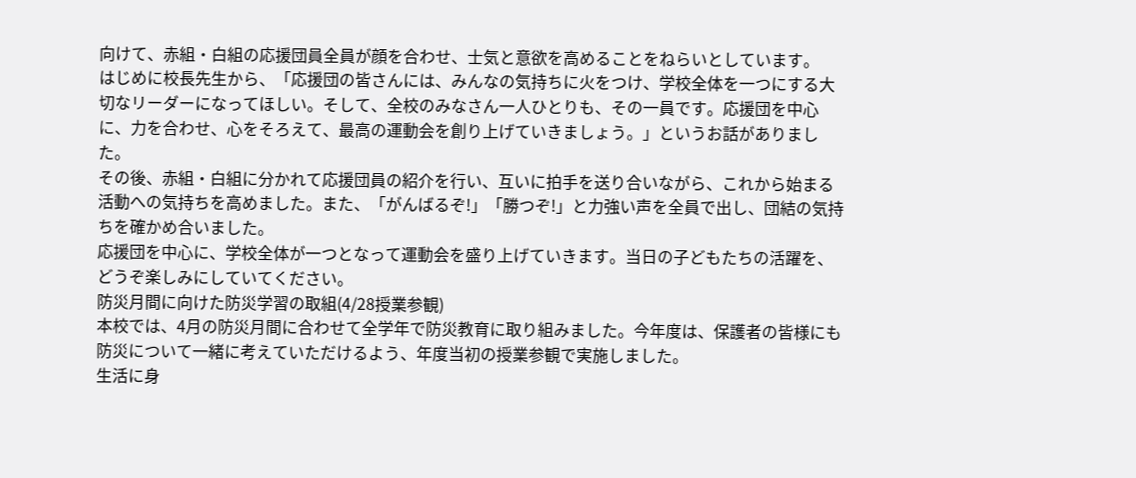向けて、赤組・白組の応援団員全員が顔を合わせ、士気と意欲を高めることをねらいとしています。
はじめに校長先生から、「応援団の皆さんには、みんなの気持ちに火をつけ、学校全体を一つにする大切なリーダーになってほしい。そして、全校のみなさん一人ひとりも、その一員です。応援団を中心に、力を合わせ、心をそろえて、最高の運動会を創り上げていきましょう。」というお話がありました。
その後、赤組・白組に分かれて応援団員の紹介を行い、互いに拍手を送り合いながら、これから始まる活動への気持ちを高めました。また、「がんばるぞ!」「勝つぞ!」と力強い声を全員で出し、団結の気持ちを確かめ合いました。
応援団を中心に、学校全体が一つとなって運動会を盛り上げていきます。当日の子どもたちの活躍を、どうぞ楽しみにしていてください。
防災月間に向けた防災学習の取組(4/28授業参観)
本校では、4月の防災月間に合わせて全学年で防災教育に取り組みました。今年度は、保護者の皆様にも防災について一緒に考えていただけるよう、年度当初の授業参観で実施しました。
生活に身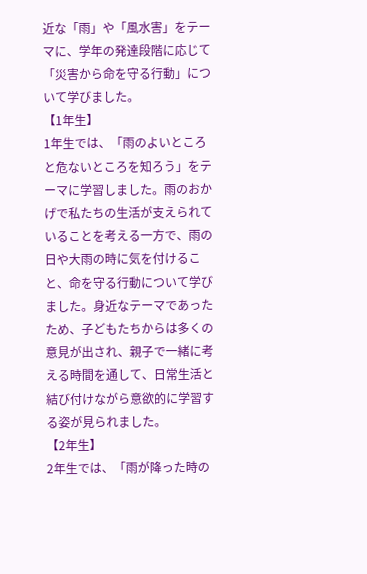近な「雨」や「風水害」をテーマに、学年の発達段階に応じて「災害から命を守る行動」について学びました。
【1年生】
1年生では、「雨のよいところと危ないところを知ろう」をテーマに学習しました。雨のおかげで私たちの生活が支えられていることを考える一方で、雨の日や大雨の時に気を付けること、命を守る行動について学びました。身近なテーマであったため、子どもたちからは多くの意見が出され、親子で一緒に考える時間を通して、日常生活と結び付けながら意欲的に学習する姿が見られました。
【2年生】
2年生では、「雨が降った時の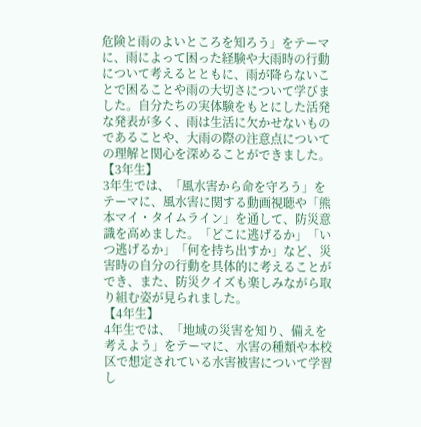危険と雨のよいところを知ろう」をテーマに、雨によって困った経験や大雨時の行動について考えるとともに、雨が降らないことで困ることや雨の大切さについて学びました。自分たちの実体験をもとにした活発な発表が多く、雨は生活に欠かせないものであることや、大雨の際の注意点についての理解と関心を深めることができました。
【3年生】
3年生では、「風水害から命を守ろう」をテーマに、風水害に関する動画視聴や「熊本マイ・タイムライン」を通して、防災意識を高めました。「どこに逃げるか」「いつ逃げるか」「何を持ち出すか」など、災害時の自分の行動を具体的に考えることができ、また、防災クイズも楽しみながら取り組む姿が見られました。
【4年生】
4年生では、「地域の災害を知り、備えを考えよう」をテーマに、水害の種類や本校区で想定されている水害被害について学習し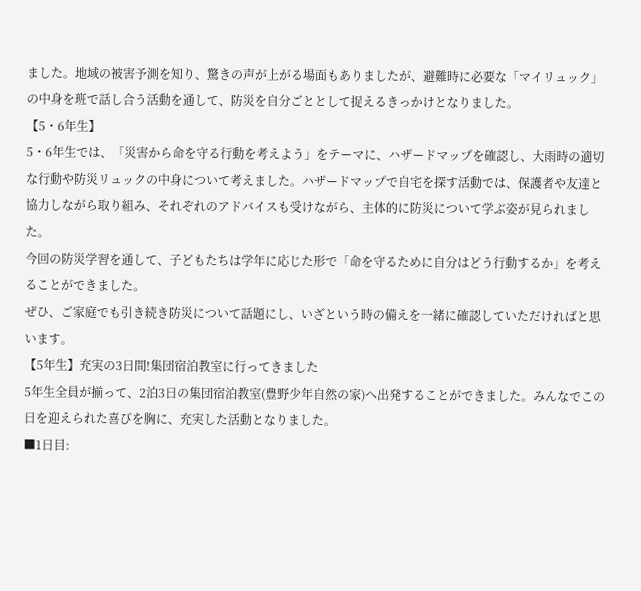ました。地域の被害予測を知り、驚きの声が上がる場面もありましたが、避難時に必要な「マイリュック」の中身を班で話し合う活動を通して、防災を自分ごととして捉えるきっかけとなりました。
【5・6年生】
5・6年生では、「災害から命を守る行動を考えよう」をテーマに、ハザードマップを確認し、大雨時の適切な行動や防災リュックの中身について考えました。ハザードマップで自宅を探す活動では、保護者や友達と協力しながら取り組み、それぞれのアドバイスも受けながら、主体的に防災について学ぶ姿が見られました。
今回の防災学習を通して、子どもたちは学年に応じた形で「命を守るために自分はどう行動するか」を考えることができました。
ぜひ、ご家庭でも引き続き防災について話題にし、いざという時の備えを一緒に確認していただければと思います。
【5年生】充実の3日間!集団宿泊教室に行ってきました
5年生全員が揃って、2泊3日の集団宿泊教室(豊野少年自然の家)へ出発することができました。みんなでこの日を迎えられた喜びを胸に、充実した活動となりました。
■1日目: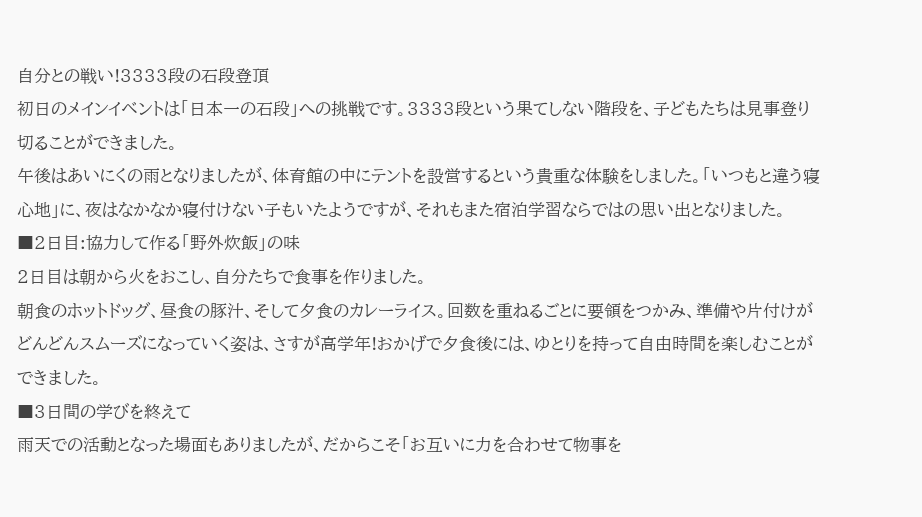自分との戦い!3333段の石段登頂
初日のメインイベントは「日本一の石段」への挑戦です。3333段という果てしない階段を、子どもたちは見事登り切ることができました。
午後はあいにくの雨となりましたが、体育館の中にテントを設営するという貴重な体験をしました。「いつもと違う寝心地」に、夜はなかなか寝付けない子もいたようですが、それもまた宿泊学習ならではの思い出となりました。
■2日目:協力して作る「野外炊飯」の味
2日目は朝から火をおこし、自分たちで食事を作りました。
朝食のホットドッグ、昼食の豚汁、そして夕食のカレーライス。回数を重ねるごとに要領をつかみ、準備や片付けがどんどんスムーズになっていく姿は、さすが高学年!おかげで夕食後には、ゆとりを持って自由時間を楽しむことができました。
■3日間の学びを終えて
雨天での活動となった場面もありましたが、だからこそ「お互いに力を合わせて物事を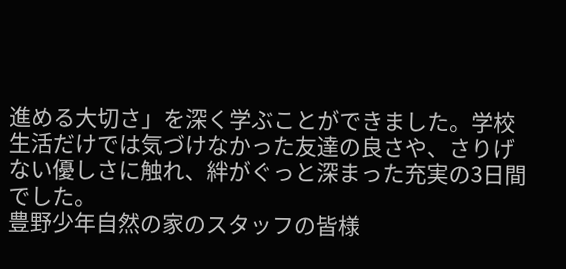進める大切さ」を深く学ぶことができました。学校生活だけでは気づけなかった友達の良さや、さりげない優しさに触れ、絆がぐっと深まった充実の3日間でした。
豊野少年自然の家のスタッフの皆様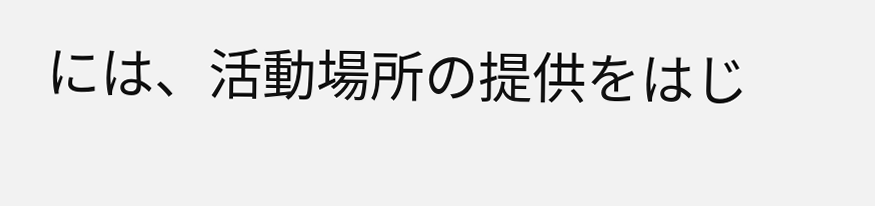には、活動場所の提供をはじ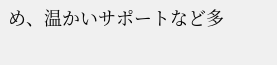め、温かいサポートなど多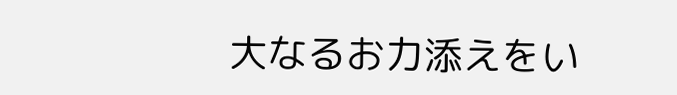大なるお力添えをい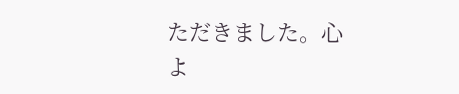ただきました。心よ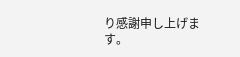り感謝申し上げます。